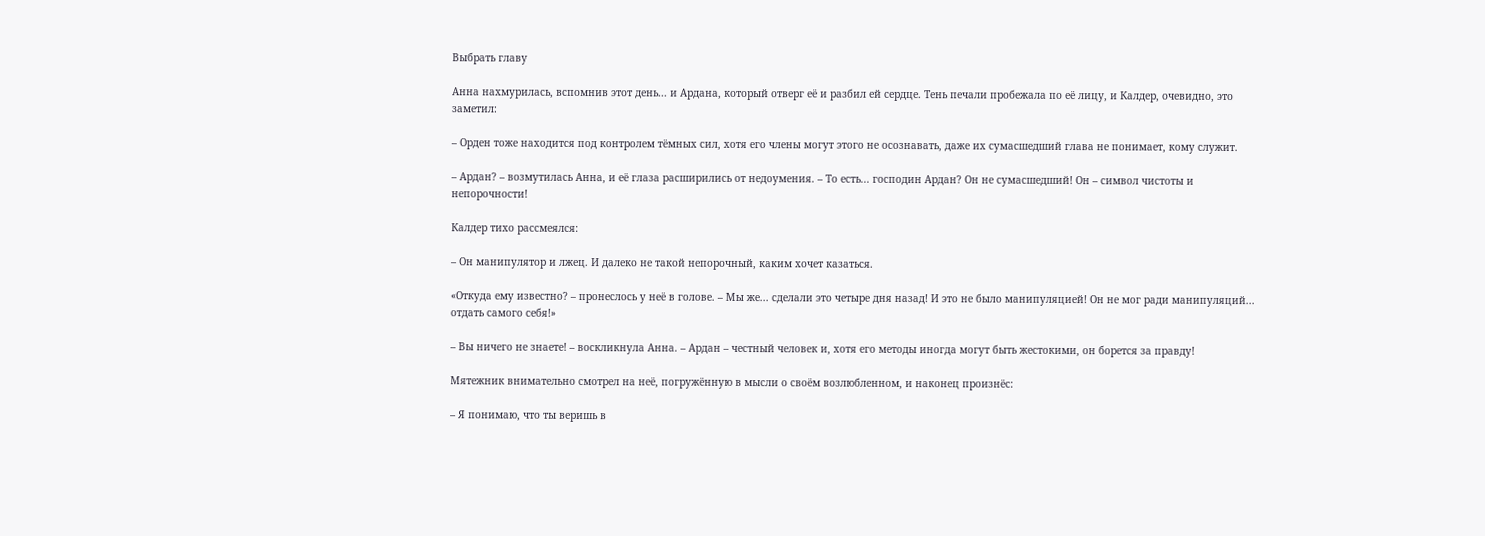Выбрать главу

Анна нахмурилась, вспомнив этот день... и Ардана, который отверг её и разбил ей сердце. Тень печали пробежала по её лицу, и Калдер, очевидно, это заметил:

– Орден тоже находится под контролем тёмных сил, хотя его члены могут этого не осознавать, даже их сумасшедший глава не понимает, кому служит.

– Ардан? – возмутилась Анна, и её глаза расширились от недоумения. – То есть... господин Ардан? Он не сумасшедший! Он – символ чистоты и непорочности!

Калдер тихо рассмеялся:

– Он манипулятор и лжец. И далеко не такой непорочный, каким хочет казаться.

«Откуда ему известно? – пронеслось у неё в голове. – Мы же... сделали это четыре дня назад! И это не было манипуляцией! Он не мог ради манипуляций... отдать самого себя!»

– Вы ничего не знаете! – воскликнула Анна. – Ардан – честный человек и, хотя его методы иногда могут быть жестокими, он борется за правду!

Мятежник внимательно смотрел на неё, погружённую в мысли о своём возлюбленном, и наконец произнёс:

– Я понимаю, что ты веришь в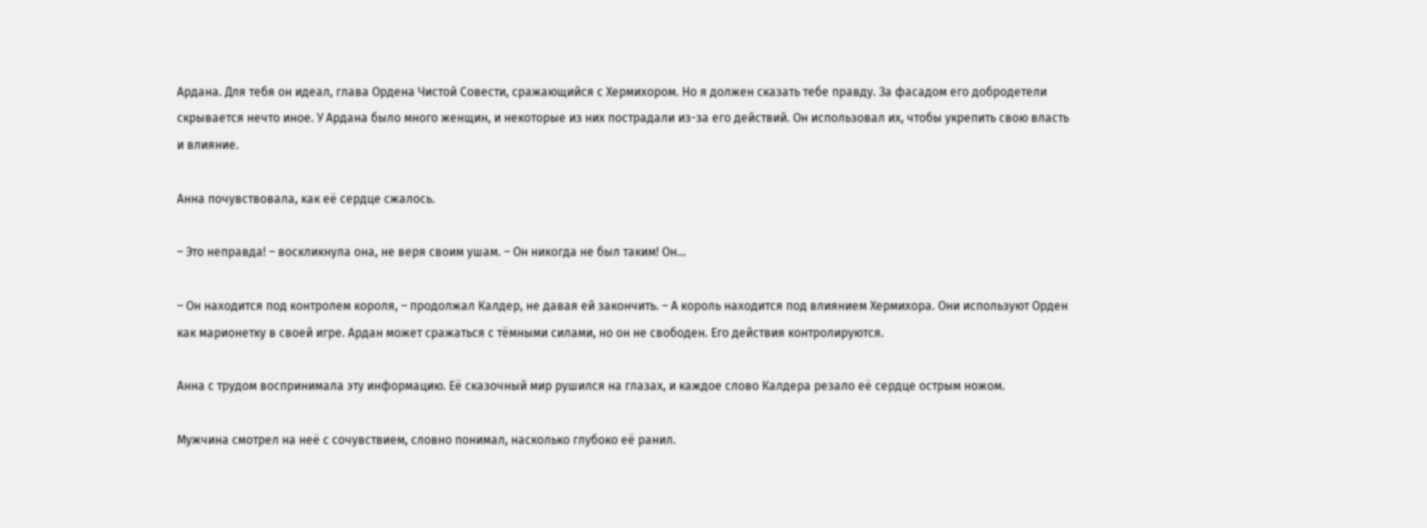Ардана. Для тебя он идеал, глава Ордена Чистой Совести, сражающийся с Хермихором. Но я должен сказать тебе правду. За фасадом его добродетели скрывается нечто иное. У Ардана было много женщин, и некоторые из них пострадали из-за его действий. Он использовал их, чтобы укрепить свою власть и влияние.

Анна почувствовала, как её сердце сжалось.

– Это неправда! – воскликнула она, не веря своим ушам. – Он никогда не был таким! Он...

– Он находится под контролем короля, – продолжал Калдер, не давая ей закончить. – А король находится под влиянием Хермихора. Они используют Орден как марионетку в своей игре. Ардан может сражаться с тёмными силами, но он не свободен. Его действия контролируются.

Анна с трудом воспринимала эту информацию. Её сказочный мир рушился на глазах, и каждое слово Калдера резало её сердце острым ножом.

Мужчина смотрел на неё с сочувствием, словно понимал, насколько глубоко её ранил.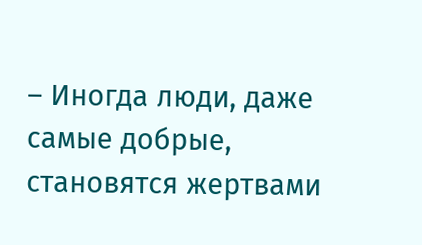– Иногда люди, даже самые добрые, становятся жертвами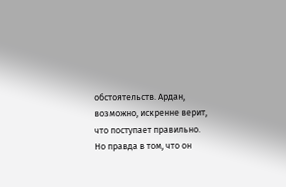обстоятельств. Ардан, возможно, искренне верит, что поступает правильно. Но правда в том, что он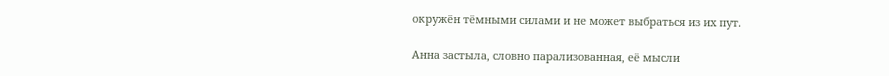окружён тёмными силами и не может выбраться из их пут.

Анна застыла, словно парализованная, её мысли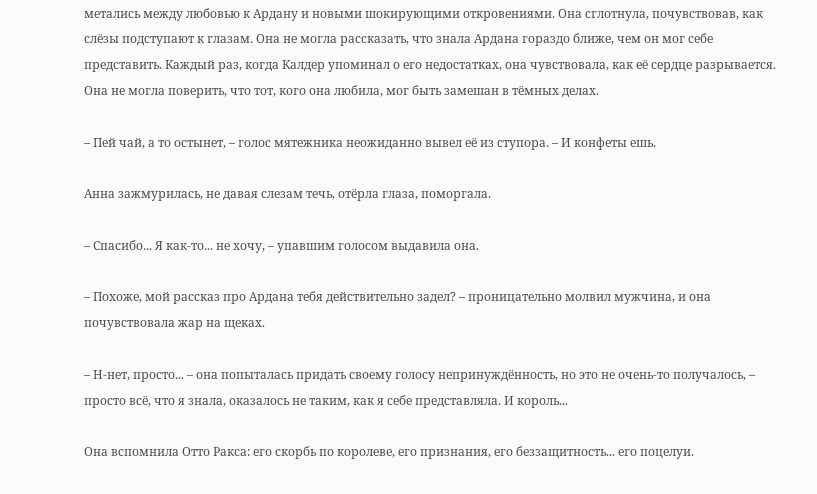метались между любовью к Ардану и новыми шокирующими откровениями. Она сглотнула, почувствовав, как слёзы подступают к глазам. Она не могла рассказать, что знала Ардана гораздо ближе, чем он мог себе представить. Каждый раз, когда Калдер упоминал о его недостатках, она чувствовала, как её сердце разрывается. Она не могла поверить, что тот, кого она любила, мог быть замешан в тёмных делах.

– Пей чай, а то остынет, – голос мятежника неожиданно вывел её из ступора. – И конфеты ешь.

Анна зажмурилась, не давая слезам течь, отёрла глаза, поморгала.

– Спасибо... Я как-то... не хочу, – упавшим голосом выдавила она.

– Похоже, мой рассказ про Ардана тебя действительно задел? – проницательно молвил мужчина, и она почувствовала жар на щеках.

– Н-нет, просто... – она попыталась придать своему голосу непринуждённость, но это не очень-то получалось, – просто всё, что я знала, оказалось не таким, как я себе представляла. И король...

Она вспомнила Отто Ракса: его скорбь по королеве, его признания, его беззащитность... его поцелуи.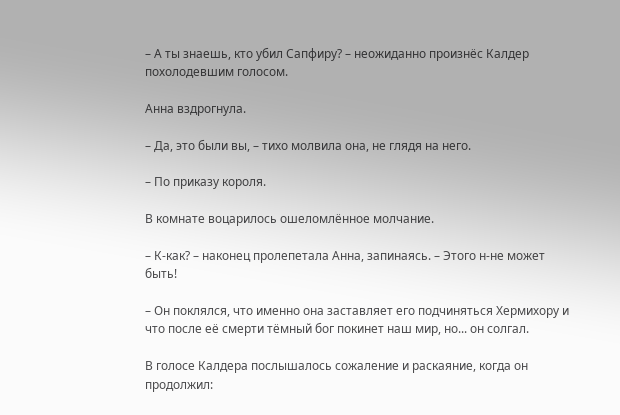– А ты знаешь, кто убил Сапфиру? – неожиданно произнёс Калдер похолодевшим голосом.

Анна вздрогнула.

– Да, это были вы, – тихо молвила она, не глядя на него.

– По приказу короля.

В комнате воцарилось ошеломлённое молчание.

– К-как? – наконец пролепетала Анна, запинаясь. – Этого н-не может быть!

– Он поклялся, что именно она заставляет его подчиняться Хермихору и что после её смерти тёмный бог покинет наш мир, но... он солгал.

В голосе Калдера послышалось сожаление и раскаяние, когда он продолжил: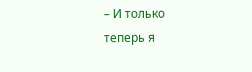– И только теперь я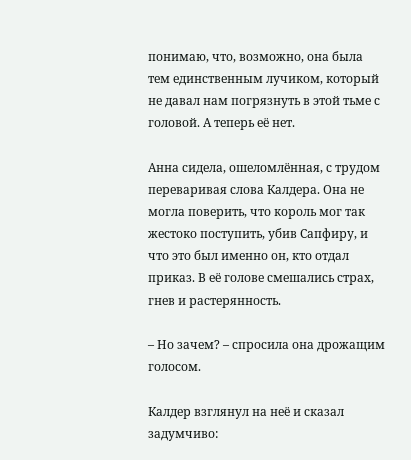понимаю, что, возможно, она была тем единственным лучиком, который не давал нам погрязнуть в этой тьме с головой. А теперь её нет.

Анна сидела, ошеломлённая, с трудом переваривая слова Калдера. Она не могла поверить, что король мог так жестоко поступить, убив Сапфиру, и что это был именно он, кто отдал приказ. В её голове смешались страх, гнев и растерянность.

– Но зачем? – спросила она дрожащим голосом.

Калдер взглянул на неё и сказал задумчиво: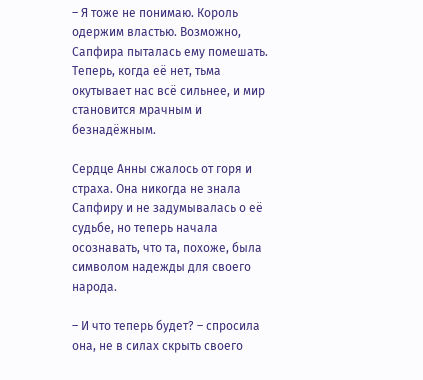– Я тоже не понимаю. Король одержим властью. Возможно, Сапфира пыталась ему помешать. Теперь, когда её нет, тьма окутывает нас всё сильнее, и мир становится мрачным и безнадёжным.

Сердце Анны сжалось от горя и страха. Она никогда не знала Сапфиру и не задумывалась о её судьбе, но теперь начала осознавать, что та, похоже, была символом надежды для своего народа.

– И что теперь будет? – спросила она, не в силах скрыть своего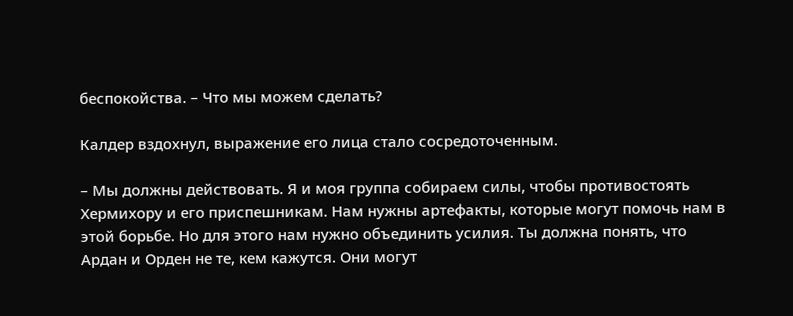беспокойства. – Что мы можем сделать?

Калдер вздохнул, выражение его лица стало сосредоточенным.

– Мы должны действовать. Я и моя группа собираем силы, чтобы противостоять Хермихору и его приспешникам. Нам нужны артефакты, которые могут помочь нам в этой борьбе. Но для этого нам нужно объединить усилия. Ты должна понять, что Ардан и Орден не те, кем кажутся. Они могут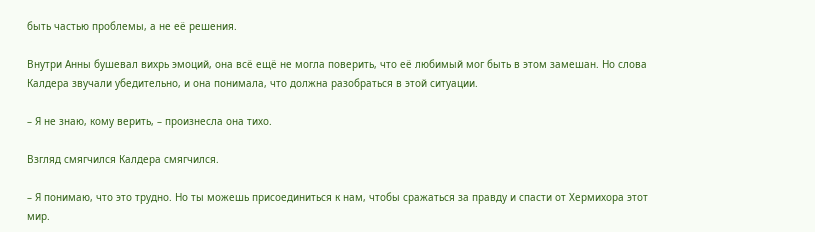быть частью проблемы, а не её решения.

Внутри Анны бушевал вихрь эмоций, она всё ещё не могла поверить, что её любимый мог быть в этом замешан. Но слова Калдера звучали убедительно, и она понимала, что должна разобраться в этой ситуации.

– Я не знаю, кому верить, – произнесла она тихо.

Взгляд смягчился Калдера смягчился.

– Я понимаю, что это трудно. Но ты можешь присоединиться к нам, чтобы сражаться за правду и спасти от Хермихора этот мир.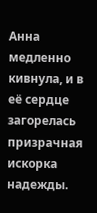Анна медленно кивнула, и в её сердце загорелась призрачная искорка надежды.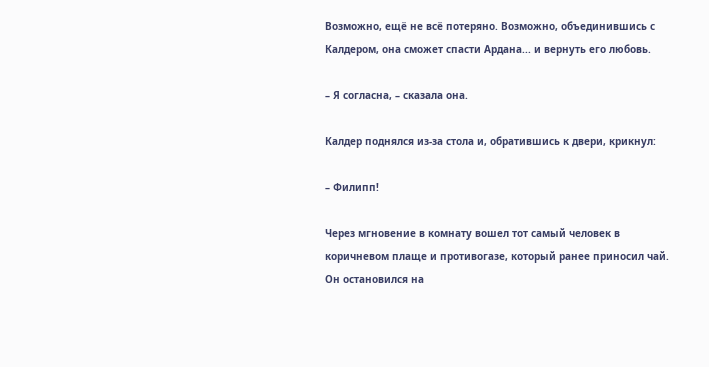Возможно, ещё не всё потеряно. Возможно, объединившись с Калдером, она сможет спасти Ардана... и вернуть его любовь.

– Я согласна, – сказала она.

Калдер поднялся из-за стола и, обратившись к двери, крикнул:

– Филипп!

Через мгновение в комнату вошел тот самый человек в коричневом плаще и противогазе, который ранее приносил чай. Он остановился на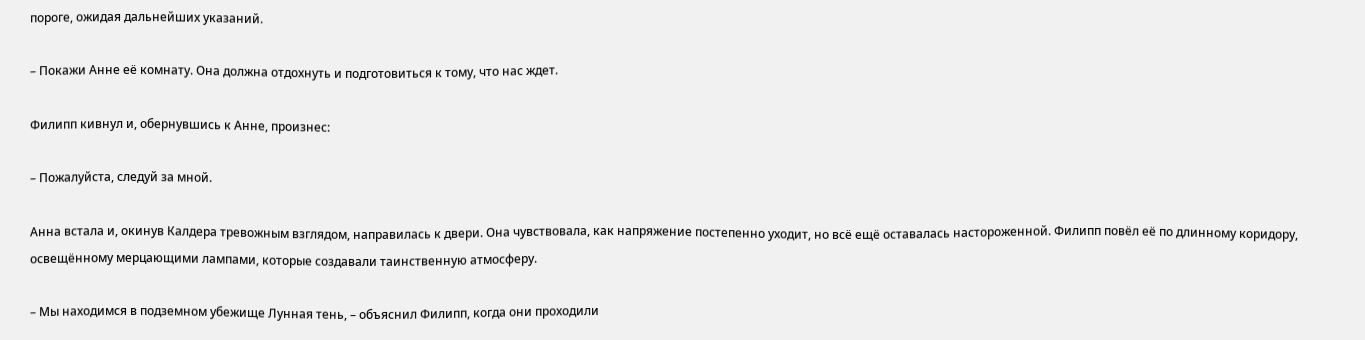пороге, ожидая дальнейших указаний.

– Покажи Анне её комнату. Она должна отдохнуть и подготовиться к тому, что нас ждет.

Филипп кивнул и, обернувшись к Анне, произнес:

– Пожалуйста, следуй за мной.

Анна встала и, окинув Калдера тревожным взглядом, направилась к двери. Она чувствовала, как напряжение постепенно уходит, но всё ещё оставалась настороженной. Филипп повёл её по длинному коридору, освещённому мерцающими лампами, которые создавали таинственную атмосферу.

– Мы находимся в подземном убежище Лунная тень, – объяснил Филипп, когда они проходили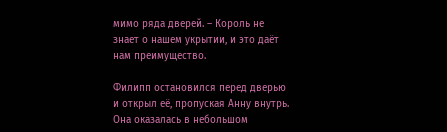мимо ряда дверей. – Король не знает о нашем укрытии, и это даёт нам преимущество.

Филипп остановился перед дверью и открыл её, пропуская Анну внутрь. Она оказалась в небольшом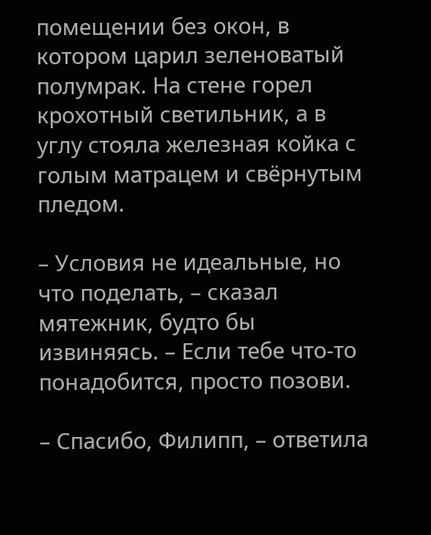помещении без окон, в котором царил зеленоватый полумрак. На стене горел крохотный светильник, а в углу стояла железная койка с голым матрацем и свёрнутым пледом.

– Условия не идеальные, но что поделать, – сказал мятежник, будто бы извиняясь. – Если тебе что-то понадобится, просто позови.

– Спасибо, Филипп, – ответила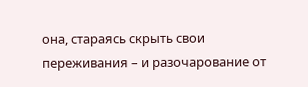она, стараясь скрыть свои переживания – и разочарование от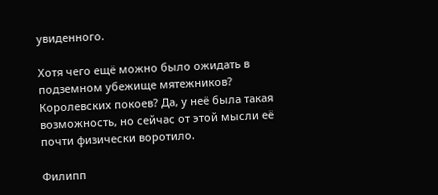увиденного.

Хотя чего ещё можно было ожидать в подземном убежище мятежников? Королевских покоев? Да, у неё была такая возможность, но сейчас от этой мысли её почти физически воротило.

Филипп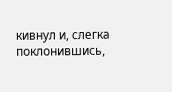кивнул и, слегка поклонившись,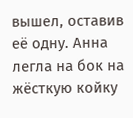вышел, оставив её одну. Анна легла на бок на жёсткую койку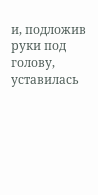и, подложив руки под голову, уставилась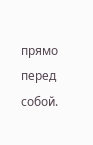прямо перед собой.